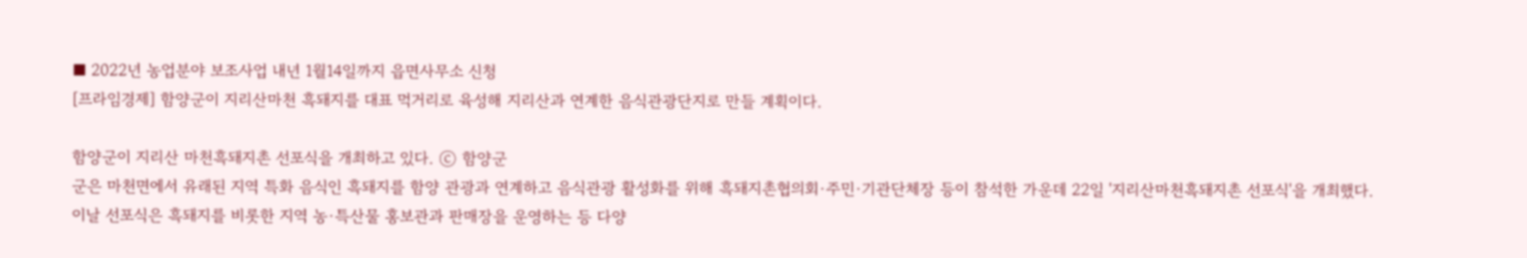■ 2022년 농업분야 보조사업 내년 1월14일까지 읍면사무소 신청
[프라임경제] 함양군이 지리산마천 흑돼지를 대표 먹거리로 육성해 지리산과 연계한 음식관광단지로 만들 계획이다.

함양군이 지리산 마천흑돼지촌 선포식을 개최하고 있다. ⓒ 함양군
군은 마천면에서 유래된 지역 특화 음식인 흑돼지를 함양 관광과 연계하고 음식관광 활성화를 위해 흑돼지촌협의회·주민·기관단체장 등이 참석한 가운데 22일 '지리산마천흑돼지촌 선포식'을 개최했다.
이날 선포식은 흑돼지를 비롯한 지역 농·특산물 홍보관과 판매장을 운영하는 등 다양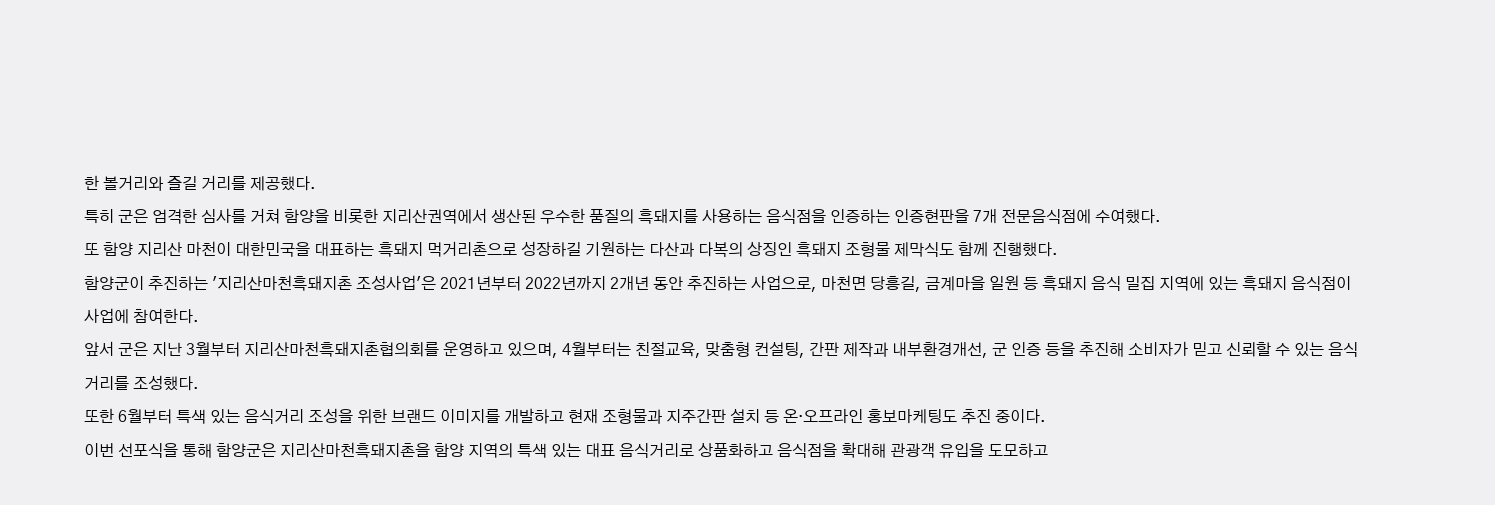한 볼거리와 즐길 거리를 제공했다.
특히 군은 엄격한 심사를 거쳐 함양을 비롯한 지리산권역에서 생산된 우수한 품질의 흑돼지를 사용하는 음식점을 인증하는 인증현판을 7개 전문음식점에 수여했다.
또 함양 지리산 마천이 대한민국을 대표하는 흑돼지 먹거리촌으로 성장하길 기원하는 다산과 다복의 상징인 흑돼지 조형물 제막식도 함께 진행했다.
함양군이 추진하는 '지리산마천흑돼지촌 조성사업'은 2021년부터 2022년까지 2개년 동안 추진하는 사업으로, 마천면 당흥길, 금계마을 일원 등 흑돼지 음식 밀집 지역에 있는 흑돼지 음식점이 사업에 참여한다.
앞서 군은 지난 3월부터 지리산마천흑돼지촌협의회를 운영하고 있으며, 4월부터는 친절교육, 맞춤형 컨설팅, 간판 제작과 내부환경개선, 군 인증 등을 추진해 소비자가 믿고 신뢰할 수 있는 음식거리를 조성했다.
또한 6월부터 특색 있는 음식거리 조성을 위한 브랜드 이미지를 개발하고 현재 조형물과 지주간판 설치 등 온·오프라인 홍보마케팅도 추진 중이다.
이번 선포식을 통해 함양군은 지리산마천흑돼지촌을 함양 지역의 특색 있는 대표 음식거리로 상품화하고 음식점을 확대해 관광객 유입을 도모하고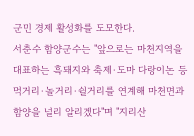군민 경제 활성화를 도모한다.
서춘수 함양군수는 "앞으로는 마천지역을 대표하는 흑돼지와 축제·도마 다랑이논 등 먹거리·놀거리·쉴거리를 연계해 마천면과 함양을 널리 알리겠다"며 "지리산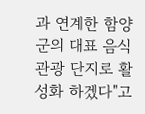과 연계한 함양군의 대표 음식관광 단지로 활성화 하겠다"고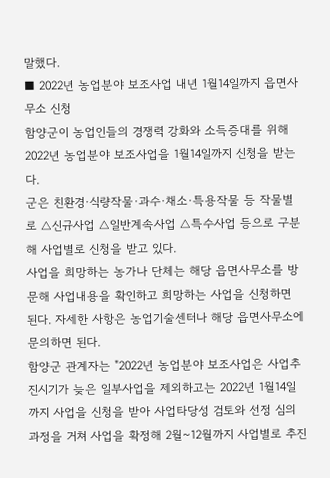말했다.
■ 2022년 농업분야 보조사업 내년 1월14일까지 읍면사무소 신청
함양군이 농업인들의 경쟁력 강화와 소득증대를 위해 2022년 농업분야 보조사업을 1월14일까지 신청을 받는다.
군은 친환경·식량작물·과수·채소·특용작물 등 작물별로 △신규사업 △일반계속사업 △특수사업 등으로 구분해 사업별로 신청을 받고 있다.
사업을 희망하는 농가나 단체는 해당 읍면사무소를 방문해 사업내용을 확인하고 희망하는 사업을 신청하면 된다. 자세한 사항은 농업기술센터나 해당 읍면사무소에 문의하면 된다.
함양군 관계자는 "2022년 농업분야 보조사업은 사업추진시기가 늦은 일부사업을 제외하고는 2022년 1월14일까지 사업을 신청을 받아 사업타당성 검토와 선정 심의과정을 거쳐 사업을 확정해 2월~12월까지 사업별로 추진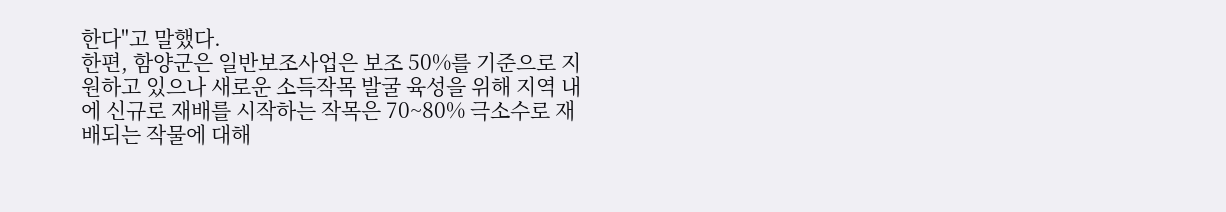한다"고 말했다.
한편, 함양군은 일반보조사업은 보조 50%를 기준으로 지원하고 있으나 새로운 소득작목 발굴 육성을 위해 지역 내에 신규로 재배를 시작하는 작목은 70~80% 극소수로 재배되는 작물에 대해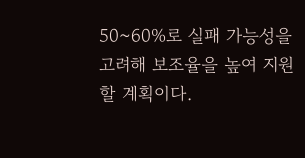50~60%로 실패 가능성을 고려해 보조율을 높여 지원 할 계획이다.